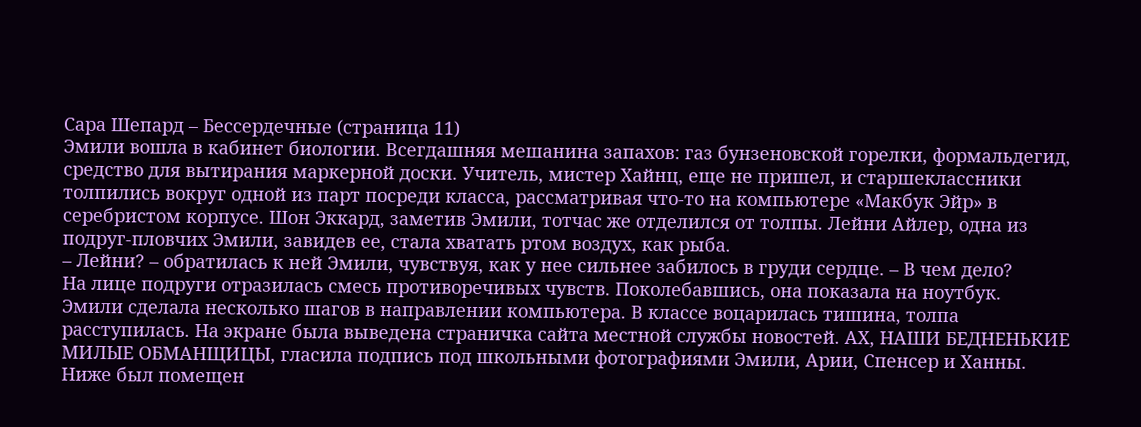Сара Шепард – Бессердечные (страница 11)
Эмили вошла в кабинет биологии. Всегдашняя мешанина запахов: газ бунзеновской горелки, формальдегид, средство для вытирания маркерной доски. Учитель, мистер Хайнц, еще не пришел, и старшеклассники толпились вокруг одной из парт посреди класса, рассматривая что-то на компьютере «Макбук Эйр» в серебристом корпусе. Шон Эккард, заметив Эмили, тотчас же отделился от толпы. Лейни Айлер, одна из подруг-пловчих Эмили, завидев ее, стала хватать ртом воздух, как рыба.
– Лейни? – обратилась к ней Эмили, чувствуя, как у нее сильнее забилось в груди сердце. – В чем дело?
На лице подруги отразилась смесь противоречивых чувств. Поколебавшись, она показала на ноутбук.
Эмили сделала несколько шагов в направлении компьютера. В классе воцарилась тишина, толпа расступилась. На экране была выведена страничка сайта местной службы новостей. АХ, НАШИ БЕДНЕНЬКИЕ МИЛЫЕ ОБМАНЩИЦЫ, гласила подпись под школьными фотографиями Эмили, Арии, Спенсер и Ханны. Ниже был помещен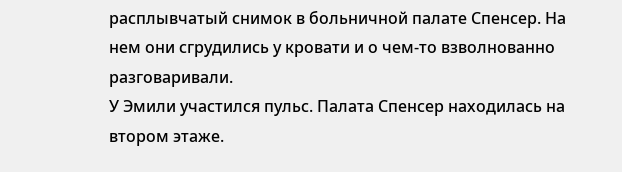расплывчатый снимок в больничной палате Спенсер. На нем они сгрудились у кровати и о чем-то взволнованно разговаривали.
У Эмили участился пульс. Палата Спенсер находилась на втором этаже.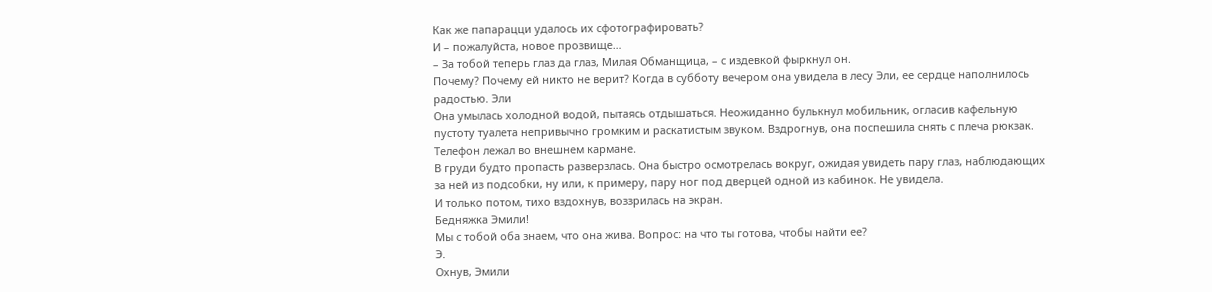Как же папарацци удалось их сфотографировать?
И – пожалуйста, новое прозвище…
– За тобой теперь глаз да глаз, Милая Обманщица, – с издевкой фыркнул он.
Почему? Почему ей никто не верит? Когда в субботу вечером она увидела в лесу Эли, ее сердце наполнилось радостью. Эли
Она умылась холодной водой, пытаясь отдышаться. Неожиданно булькнул мобильник, огласив кафельную пустоту туалета непривычно громким и раскатистым звуком. Вздрогнув, она поспешила снять с плеча рюкзак. Телефон лежал во внешнем кармане.
В груди будто пропасть разверзлась. Она быстро осмотрелась вокруг, ожидая увидеть пару глаз, наблюдающих за ней из подсобки, ну или, к примеру, пару ног под дверцей одной из кабинок. Не увидела.
И только потом, тихо вздохнув, воззрилась на экран.
Бедняжка Эмили!
Мы с тобой оба знаем, что она жива. Вопрос: на что ты готова, чтобы найти ее?
Э.
Охнув, Эмили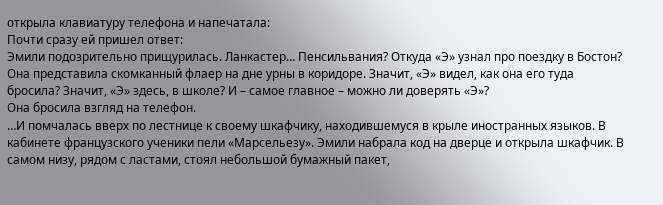открыла клавиатуру телефона и напечатала:
Почти сразу ей пришел ответ:
Эмили подозрительно прищурилась. Ланкастер… Пенсильвания? Откуда «Э» узнал про поездку в Бостон? Она представила скомканный флаер на дне урны в коридоре. Значит, «Э» видел, как она его туда бросила? Значит, «Э» здесь, в школе? И – самое главное – можно ли доверять «Э»?
Она бросила взгляд на телефон.
…И помчалась вверх по лестнице к своему шкафчику, находившемуся в крыле иностранных языков. В кабинете французского ученики пели «Марсельезу». Эмили набрала код на дверце и открыла шкафчик. В самом низу, рядом с ластами, стоял небольшой бумажный пакет,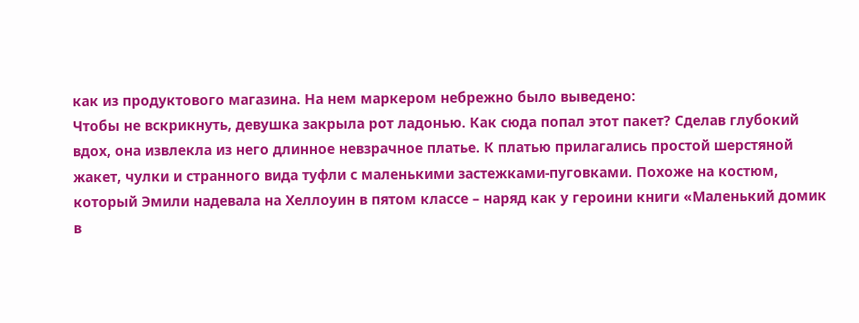как из продуктового магазина. На нем маркером небрежно было выведено:
Чтобы не вскрикнуть, девушка закрыла рот ладонью. Как сюда попал этот пакет? Сделав глубокий вдох, она извлекла из него длинное невзрачное платье. К платью прилагались простой шерстяной жакет, чулки и странного вида туфли с маленькими застежками-пуговками. Похоже на костюм, который Эмили надевала на Хеллоуин в пятом классе – наряд как у героини книги «Маленький домик в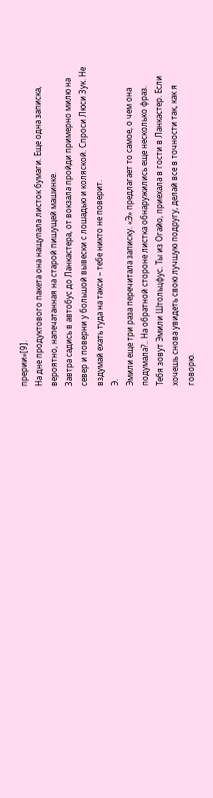прерии»[9].
На дне продуктового пакета она нащупала листок бумаги. Еще одна записка, вероятно, напечатанная на старой пишущей машинке.
Завтра садись в автобус до Ланкастера, от вокзала пройди примерно милю на север и поверни у большой вывески с лошадью и коляской. Спроси Люси Зук. Не вздумай ехать туда на такси – тебе никто не поверит.
Э.
Эмили еще три раза перечитала записку. «Э» предлагает то самое, о чем она подумала?.. На обратной стороне листка обнаружились еще несколько фраз.
Тебя зовут Эмили Штольцфус. Ты из Огайо, приехала в гости в Ланкастер. Если хочешь снова увидеть свою лучшую подругу, делай все в точности так, как я говорю.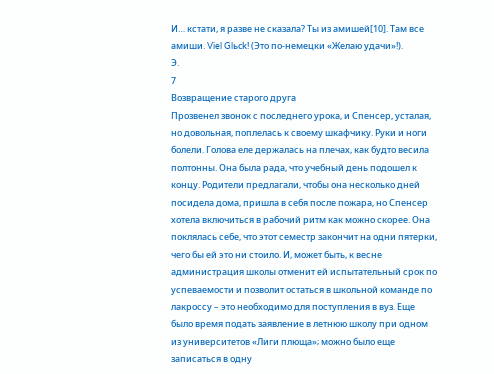И… кстати, я разве не сказала? Ты из амишей[10]. Там все амиши. Viel Glьck! (Это по-немецки «Желаю удачи»!).
Э.
7
Возвращение старого друга
Прозвенел звонок с последнего урока, и Спенсер, усталая, но довольная, поплелась к своему шкафчику. Руки и ноги болели. Голова еле держалась на плечах, как будто весила полтонны. Она была рада, что учебный день подошел к концу. Родители предлагали, чтобы она несколько дней посидела дома, пришла в себя после пожара, но Спенсер хотела включиться в рабочий ритм как можно скорее. Она поклялась себе, что этот семестр закончит на одни пятерки, чего бы ей это ни стоило. И, может быть, к весне администрация школы отменит ей испытательный срок по успеваемости и позволит остаться в школьной команде по лакроссу – это необходимо для поступления в вуз. Еще было время подать заявление в летнюю школу при одном из университетов «Лиги плюща»; можно было еще записаться в одну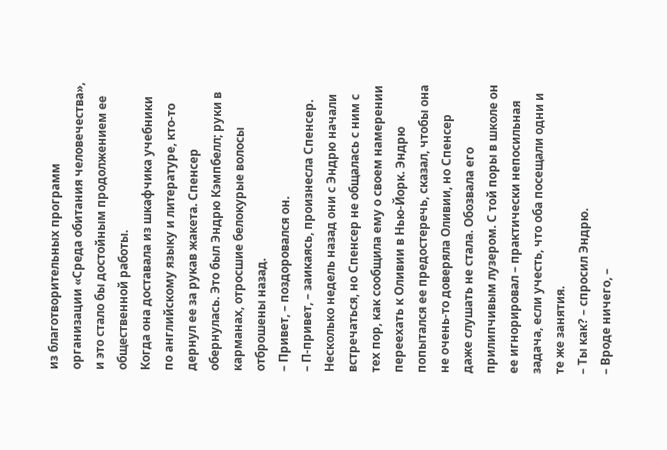из благотворительных программ организации «Среда обитания человечества», и это стало бы достойным продолжением ее общественной работы.
Когда она доставала из шкафчика учебники по английскому языку и литературе, кто-то дернул ее за рукав жакета. Спенсер обернулась. Это был Эндрю Кэмпбелл; руки в карманах, отросшие белокурые волосы отброшены назад.
– Привет, – поздоровался он.
– П-привет, – заикаясь, произнесла Спенсер. Несколько недель назад они с Эндрю начали встречаться, но Спенсер не общалась с ним с тех пор, как сообщила ему о своем намерении переехать к Оливии в Нью-Йорк. Эндрю попытался ее предостеречь, сказал, чтобы она не очень-то доверяла Оливии, но Спенсер даже слушать не стала. Обозвала его прилипчивым лузером. С той поры в школе он ее игнорировал – практически непосильная задача, если учесть, что оба посещали одни и те же занятия.
– Ты как? – спросил Эндрю.
– Вроде ничего, –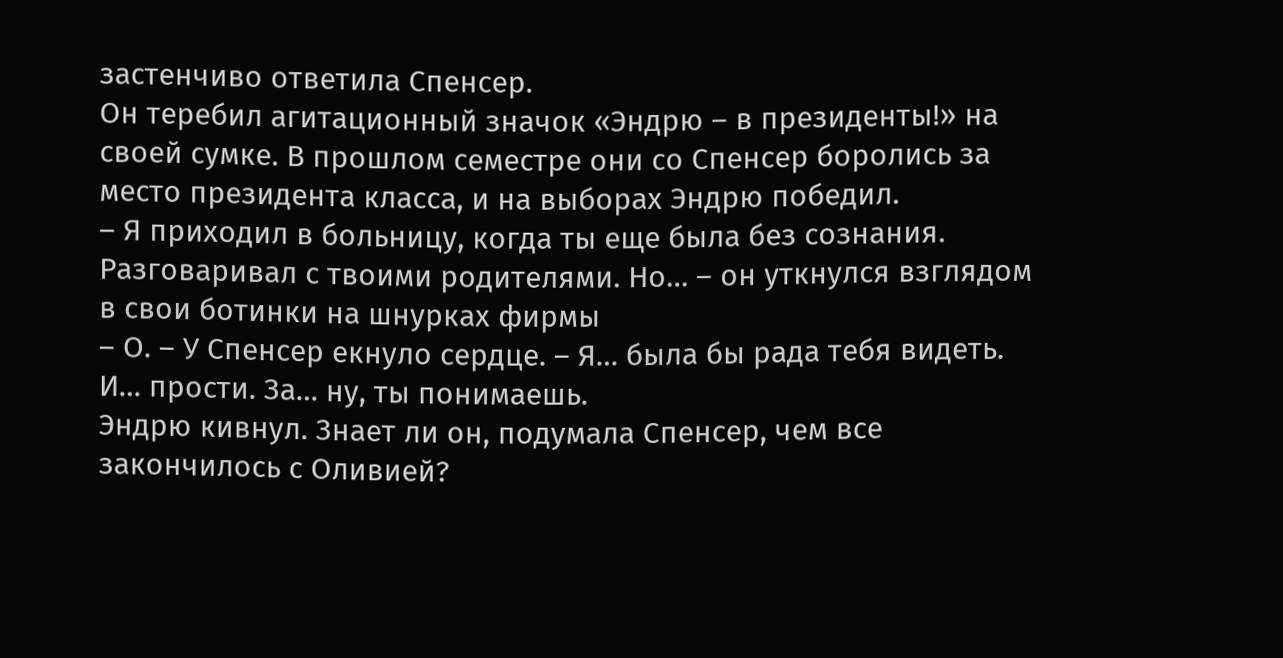застенчиво ответила Спенсер.
Он теребил агитационный значок «Эндрю – в президенты!» на своей сумке. В прошлом семестре они со Спенсер боролись за место президента класса, и на выборах Эндрю победил.
– Я приходил в больницу, когда ты еще была без сознания. Разговаривал с твоими родителями. Но… – он уткнулся взглядом в свои ботинки на шнурках фирмы
– О. – У Спенсер екнуло сердце. – Я… была бы рада тебя видеть. И… прости. За… ну, ты понимаешь.
Эндрю кивнул. Знает ли он, подумала Спенсер, чем все закончилось с Оливией?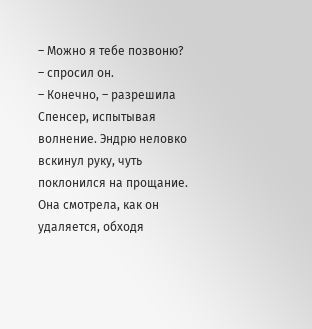– Можно я тебе позвоню? – спросил он.
– Конечно, – разрешила Спенсер, испытывая волнение. Эндрю неловко вскинул руку, чуть поклонился на прощание. Она смотрела, как он удаляется, обходя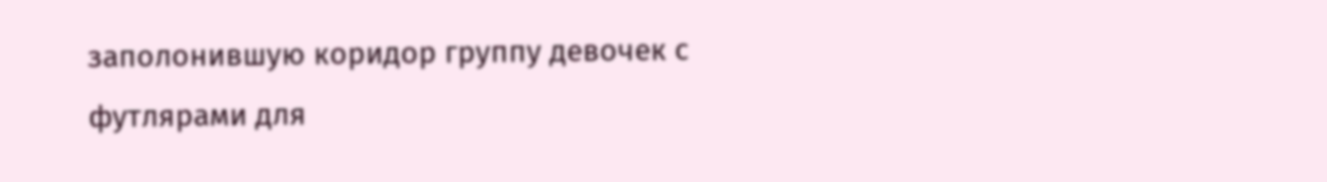заполонившую коридор группу девочек с футлярами для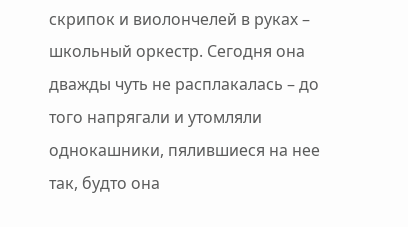скрипок и виолончелей в руках – школьный оркестр. Сегодня она дважды чуть не расплакалась – до того напрягали и утомляли однокашники, пялившиеся на нее так, будто она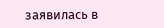заявилась в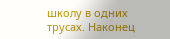школу в одних трусах. Наконец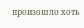произошло хоть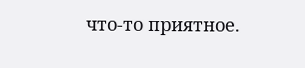что-то приятное.